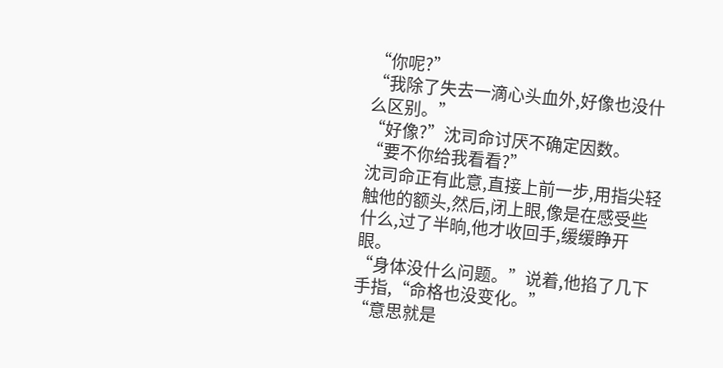“你呢?”
“我除了失去一滴心头血外,好像也没什么区别。”
“好像?”沈司命讨厌不确定因数。
“要不你给我看看?”
沈司命正有此意,直接上前一步,用指尖轻触他的额头,然后,闭上眼,像是在感受些什么,过了半晌,他才收回手,缓缓睁开眼。
“身体没什么问题。”说着,他掐了几下手指,“命格也没变化。”
“意思就是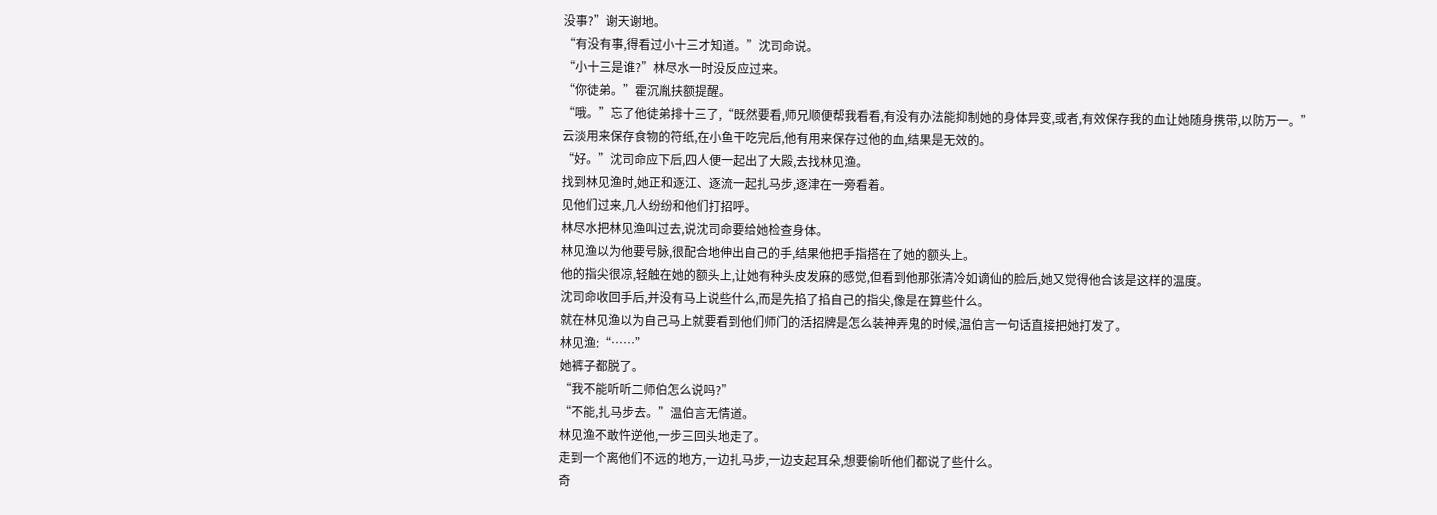没事?”谢天谢地。
“有没有事,得看过小十三才知道。”沈司命说。
“小十三是谁?”林尽水一时没反应过来。
“你徒弟。”霍沉胤扶额提醒。
“哦。”忘了他徒弟排十三了,“既然要看,师兄顺便帮我看看,有没有办法能抑制她的身体异变,或者,有效保存我的血让她随身携带,以防万一。”
云淡用来保存食物的符纸,在小鱼干吃完后,他有用来保存过他的血,结果是无效的。
“好。”沈司命应下后,四人便一起出了大殿,去找林见渔。
找到林见渔时,她正和逐江、逐流一起扎马步,逐津在一旁看着。
见他们过来,几人纷纷和他们打招呼。
林尽水把林见渔叫过去,说沈司命要给她检查身体。
林见渔以为他要号脉,很配合地伸出自己的手,结果他把手指搭在了她的额头上。
他的指尖很凉,轻触在她的额头上,让她有种头皮发麻的感觉,但看到他那张清冷如谪仙的脸后,她又觉得他合该是这样的温度。
沈司命收回手后,并没有马上说些什么,而是先掐了掐自己的指尖,像是在算些什么。
就在林见渔以为自己马上就要看到他们师门的活招牌是怎么装神弄鬼的时候,温伯言一句话直接把她打发了。
林见渔:“……”
她裤子都脱了。
“我不能听听二师伯怎么说吗?”
“不能,扎马步去。”温伯言无情道。
林见渔不敢忤逆他,一步三回头地走了。
走到一个离他们不远的地方,一边扎马步,一边支起耳朵,想要偷听他们都说了些什么。
奇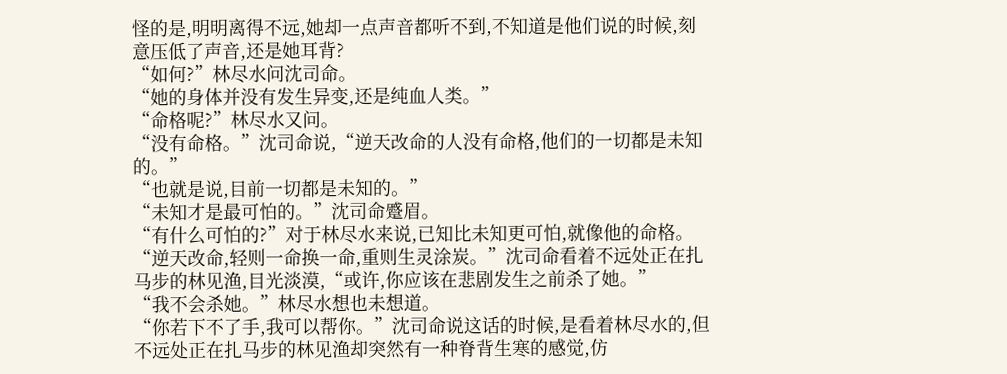怪的是,明明离得不远,她却一点声音都听不到,不知道是他们说的时候,刻意压低了声音,还是她耳背?
“如何?”林尽水问沈司命。
“她的身体并没有发生异变,还是纯血人类。”
“命格呢?”林尽水又问。
“没有命格。”沈司命说,“逆天改命的人没有命格,他们的一切都是未知的。”
“也就是说,目前一切都是未知的。”
“未知才是最可怕的。”沈司命蹙眉。
“有什么可怕的?”对于林尽水来说,已知比未知更可怕,就像他的命格。
“逆天改命,轻则一命换一命,重则生灵涂炭。”沈司命看着不远处正在扎马步的林见渔,目光淡漠,“或许,你应该在悲剧发生之前杀了她。”
“我不会杀她。”林尽水想也未想道。
“你若下不了手,我可以帮你。”沈司命说这话的时候,是看着林尽水的,但不远处正在扎马步的林见渔却突然有一种脊背生寒的感觉,仿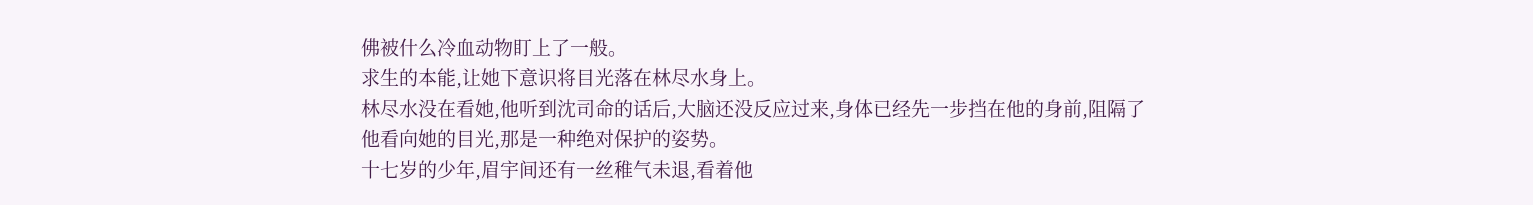佛被什么冷血动物盯上了一般。
求生的本能,让她下意识将目光落在林尽水身上。
林尽水没在看她,他听到沈司命的话后,大脑还没反应过来,身体已经先一步挡在他的身前,阻隔了他看向她的目光,那是一种绝对保护的姿势。
十七岁的少年,眉宇间还有一丝稚气未退,看着他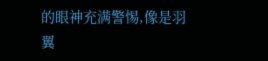的眼神充满警惕,像是羽翼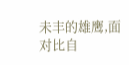未丰的雄鹰,面对比自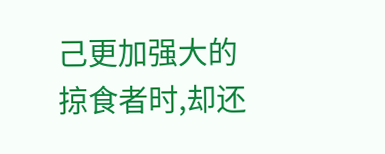己更加强大的掠食者时,却还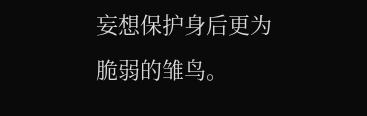妄想保护身后更为脆弱的雏鸟。